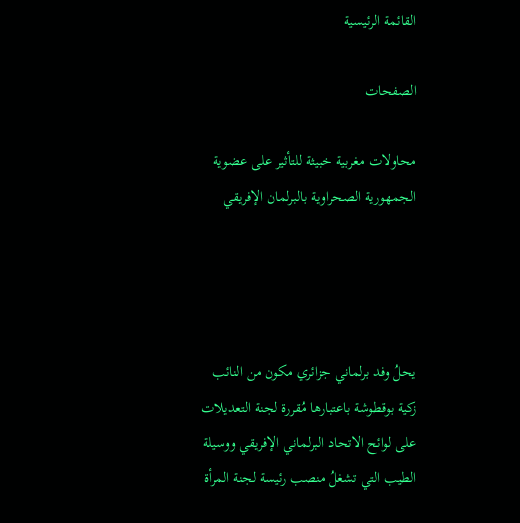القائمة الرئيسية

الصفحات

محاولات مغربية خبيثة للتأثير على عضوية الجمهورية الصحراوية بالبرلمان الإفريقي




يحلُ وفد برلماني جزائري مكون من النائب زكية بوقطوشة باعتبارها مُقررة لجنة التعديلات على لوائح الاتحاد البرلماني الإفريقي ووسيلة الطيب التي تشغلُ منصب رئيسة لجنة المرأة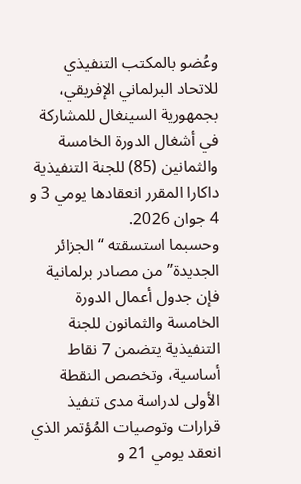وعُضو بالمكتب التنفيذي للاتحاد البرلماني الإفريقي، بجمهورية السينغال للمشاركة في أشغال الدورة الخامسة والثمانين (85) للجنة التنفيذية داكارا المقرر انعقادها يومي 3 و 4 جوان 2026.
وحسبما استسقته “الجزائر الجديدة” من مصادر برلمانية فإن جدول أعمال الدورة الخامسة والثمانون للجنة التنفيذية يتضمن 7 نقاط أساسية، وتخصص النقطة الأولى لدراسة مدى تنفيذ قرارات وتوصيات المُؤتمر الذي انعقد يومي 21 و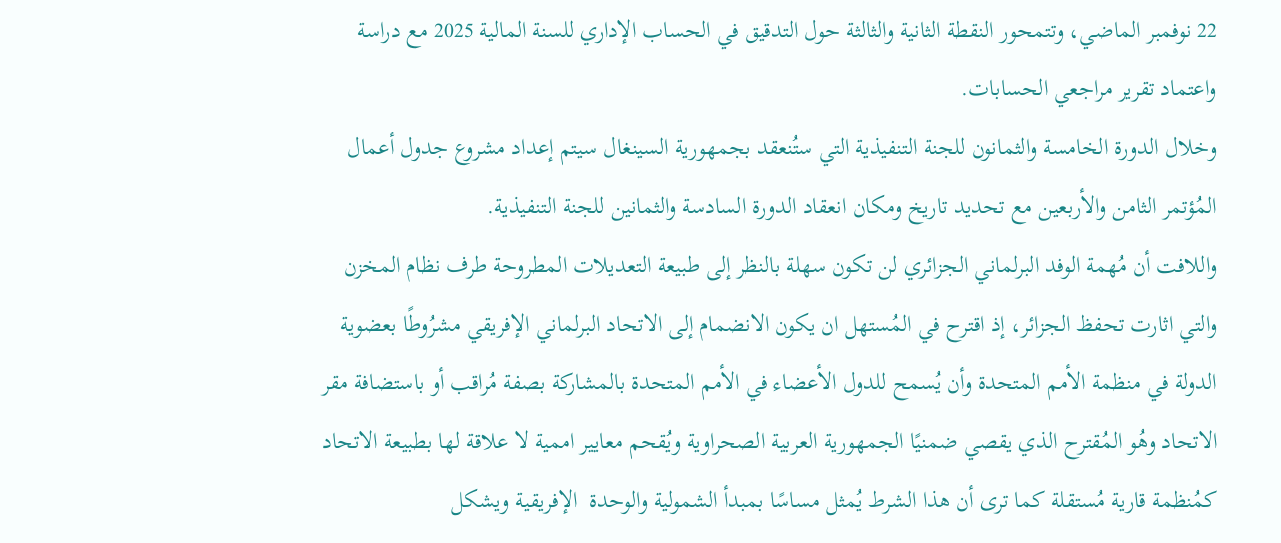22 نوفمبر الماضي، وتتمحور النقطة الثانية والثالثة حول التدقيق في الحساب الإداري للسنة المالية 2025 مع دراسة واعتماد تقرير مراجعي الحسابات.
وخلال الدورة الخامسة والثمانون للجنة التنفيذية التي ستُنعقد بجمهورية السينغال سيتم إعداد مشروع جدول أعمال المُؤتمر الثامن والأربعين مع تحديد تاريخ ومكان انعقاد الدورة السادسة والثمانين للجنة التنفيذية.
واللافت أن مُهمة الوفد البرلماني الجزائري لن تكون سهلة بالنظر إلى طبيعة التعديلات المطروحة طرف نظام المخزن والتي اثارت تحفظ الجزائر، إذ اقترح في المُستهل ان يكون الانضمام إلى الاتحاد البرلماني الإفريقي مشرُوطًا بعضوية الدولة في منظمة الأمم المتحدة وأن يُسمح للدول الأعضاء في الأمم المتحدة بالمشاركة بصفة مُراقب أو باستضافة مقر الاتحاد وهُو المُقترح الذي يقصي ضمنيًا الجمهورية العربية الصحراوية ويُقحم معايير اممية لا علاقة لها بطبيعة الاتحاد كمُنظمة قارية مُستقلة كما ترى أن هذا الشرط يُمثل مساسًا بمبدأ الشمولية والوحدة  الإفريقية ويشكل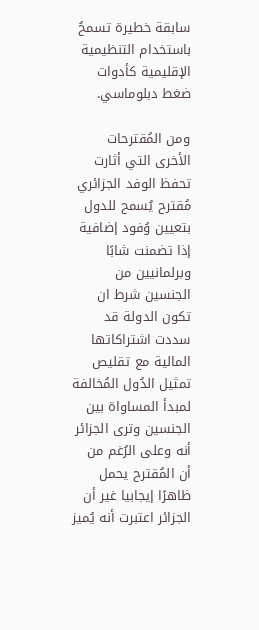سابقة خطيرة تسمحُ باستخدام التنظيمية الإقليمية كأدوات ضغط دبلوماسي.

ومن المُقترحات الأخرى التي أثارت تحفظ الوفد الجزائري مُقترح يُسمح للدول بتعيين وُفود إضافية إذا تضمنت شابًا وبرلمانيين من الجنسين شرط ان تكون الدولة قد سددت اشتراكاتها المالية مع تقليص تمثيل الدُول المُخالفة لمبدأ المساواة بين الجنسين وترى الجزائر أنه وعلى الرُغم من أن المُقترح يحمل ظاهرًا إيجابيا غير أن الجزائر اعتبرت أنه يُميز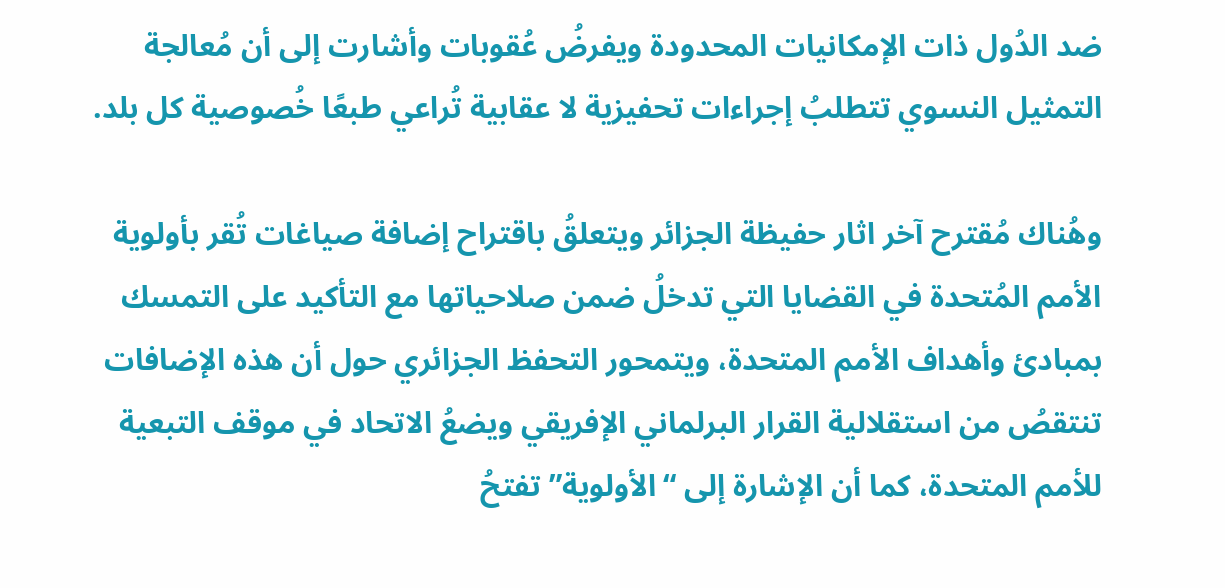ضد الدُول ذات الإمكانيات المحدودة ويفرضُ عُقوبات وأشارت إلى أن مُعالجة التمثيل النسوي تتطلبُ إجراءات تحفيزية لا عقابية تُراعي طبعًا خُصوصية كل بلد.

وهُناك مُقترح آخر اثار حفيظة الجزائر ويتعلقُ باقتراح إضافة صياغات تُقر بأولوية الأمم المُتحدة في القضايا التي تدخلُ ضمن صلاحياتها مع التأكيد على التمسك بمبادئ وأهداف الأمم المتحدة، ويتمحور التحفظ الجزائري حول أن هذه الإضافات تنتقصُ من استقلالية القرار البرلماني الإفريقي ويضعُ الاتحاد في موقف التبعية للأمم المتحدة، كما أن الإشارة إلى “الأولوية” تفتحُ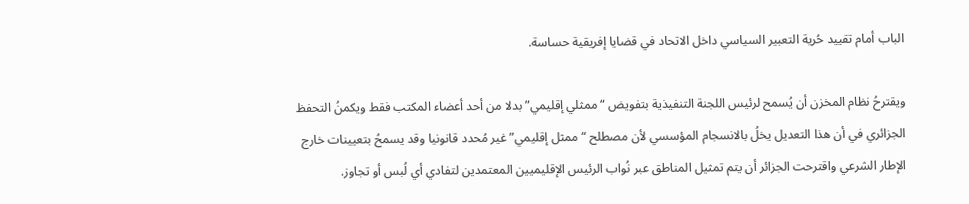الباب أمام تقييد حُرية التعبير السياسي داخل الاتحاد في قضايا إفريقية حساسة.

ويقترحُ نظام المخزن أن يُسمح لرئيس اللجنة التنفيذية بتفويض “ممثلي إقليمي” بدلا من أحد أعضاء المكتب فقط ويكمنُ التحفظ الجزائري في أن هذا التعديل يخلُ بالانسجام المؤسسي لأن مصطلح “ممثل إقليمي” غير مُحدد قانونيا وقد يسمحُ بتعيينات خارج الإطار الشرعي واقترحت الجزائر أن يتم تمثيل المناطق عبر نُواب الرئيس الإقليميين المعتمدين لتفادي أي لُبس أو تجاوز.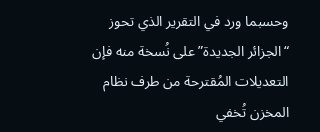وحسبما ورد في التقرير الذي تحوز “الجزائر الجديدة” على نُسخة منه فإن التعديلات المُقترحة من طرف نظام المخزن تُخفي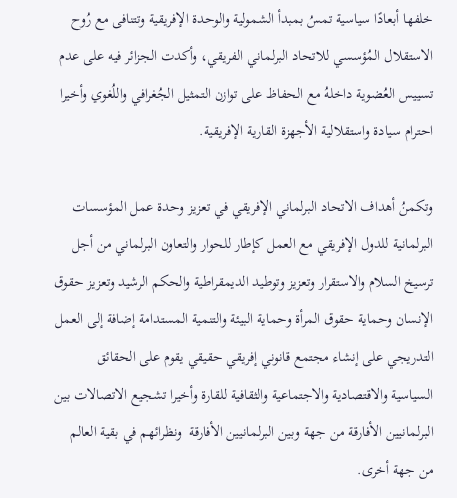خلفها أبعادًا سياسية تمسُ بمبدأ الشمولية والوحدة الإفريقية وتتنافى مع رُوح الاستقلال المُؤسسي للاتحاد البرلماني الفريقي، وأكدت الجزائر فيه على عدم تسييس العُضوية داخلهُ مع الحفاظ على توازن التمثيل الجُغرافي واللُغوي وأخيرا احترام سيادة واستقلالية الأجهزة القارية الإفريقية.

وتكمنُ أهداف الاتحاد البرلماني الإفريقي في تعزيز وحدة عمل المؤسسات البرلمانية للدول الإفريقي مع العمل كإطار للحوار والتعاون البرلماني من أجل ترسيخ السلام والاستقرار وتعزيز وتوطيد الديمقراطية والحكم الرشيد وتعزيز حقوق الإنسان وحماية حقوق المرأة وحماية البيئة والتنمية المستدامة إضافة إلى العمل التدريجي على إنشاء مجتمع قانوني إفريقي حقيقي يقوم على الحقائق السياسية والاقتصادية والاجتماعية والثقافية للقارة وأخيرا تشجيع الاتصالات بين البرلمانيين الأفارقة من جهة وبين البرلمانيين الأفارقة  ونظرائهم في بقية العالم من جهة أخرى.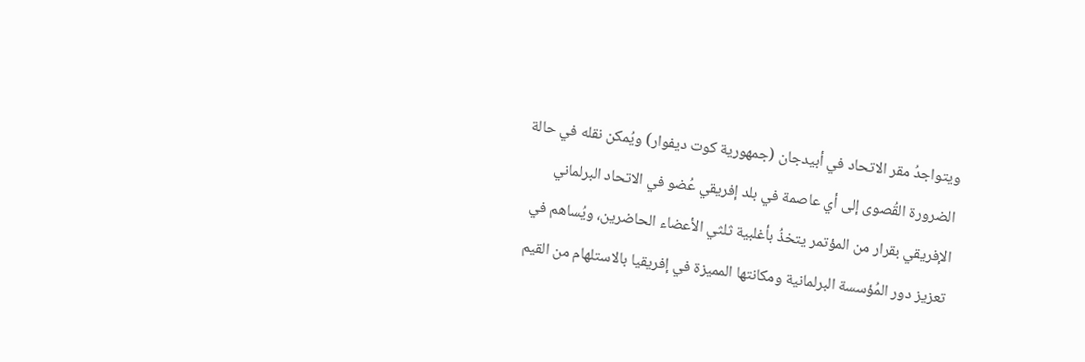ويتواجدُ مقر الاتحاد في أبيدجان (جمهورية كوت ديفوار) ويُمكن نقله في حالة الضرورة القُصوى إلى أي عاصمة في بلد إفريقي عُضو في الاتحاد البرلماني الإفريقي بقرار من المؤتمر يتخذُ بأغلبية ثلثي الأعضاء الحاضرين، ويُساهم في تعزيز دور المُؤسسة البرلمانية ومكانتها المميزة في إفريقيا بالاستلهام من القيم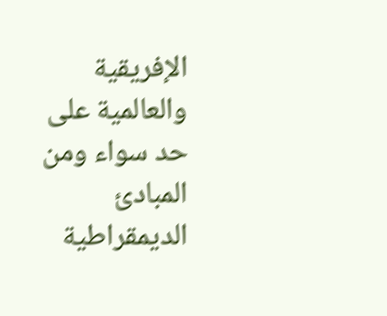الإفريقية والعالمية على حد سواء ومن المبادئ الديمقراطية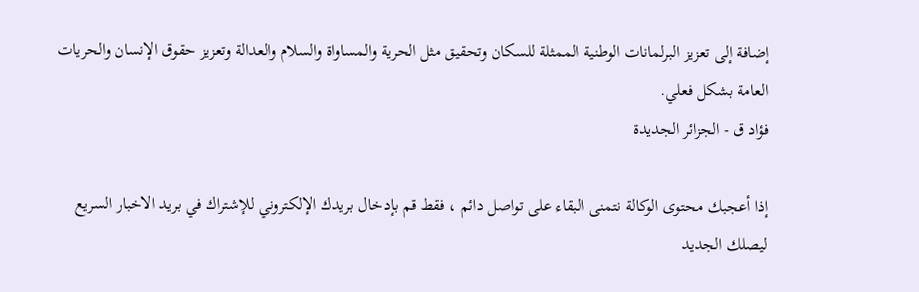إضافة إلى تعزيز البرلمانات الوطنية الممثلة للسكان وتحقيق مثل الحرية والمساواة والسلام والعدالة وتعزيز حقوق الإنسان والحريات العامة بشكل فعلي.
فؤاد ق - الجزائر الجديدة

إذا أعجبك محتوى الوكالة نتمنى البقاء على تواصل دائم ، فقط قم بإدخال بريدك الإلكتروني للإشتراك في بريد الاخبار السريع ليصلك الجديد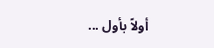أولاً بأول ...